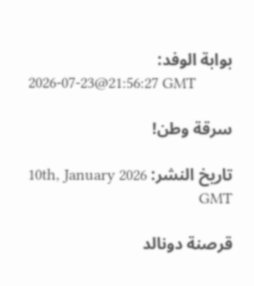بوابة الوفد:
2026-07-23@21:56:27 GMT

سرقة وطن!

تاريخ النشر: 10th, January 2026 GMT

قرصنة دونالد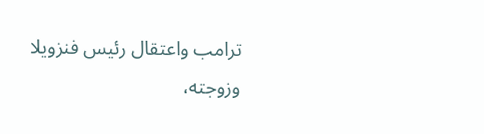ترامب واعتقال رئيس فنزويلا وزوجته،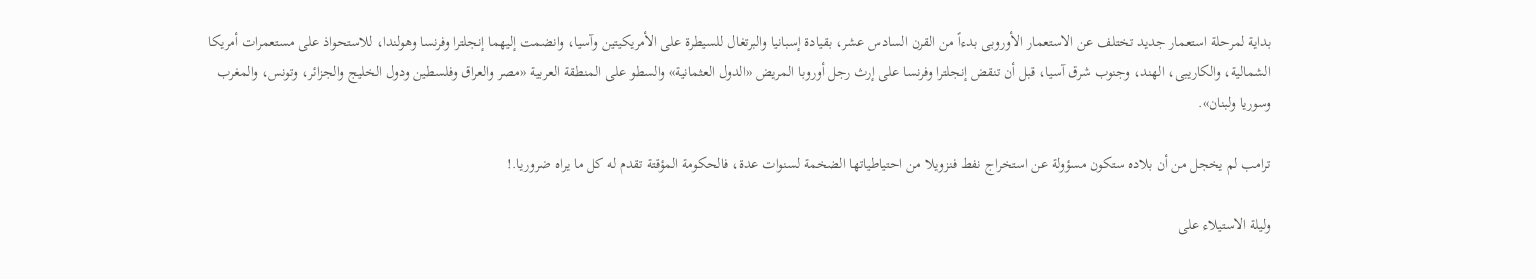بداية لمرحلة استعمار جديد تختلف عن الاستعمار الأوروبى بدءاً من القرن السادس عشر، بقيادة إسبانيا والبرتغال للسيطرة على الأمريكيتين وآسيا، وانضمت إليهما إنجلترا وفرنسا وهولندا، للاستحواذ على مستعمرات أمريكا الشمالية، والكاريبى، الهند، وجنوب شرق آسيا، قبل أن تنقض إنجلترا وفرنسا على إرث رجل أوروبا المريض «الدول العثمانية» والسطو على المنطقة العربية «مصر والعراق وفلسطين ودول الخليج والجزائر، وتونس، والمغرب وسوريا ولبنان».

ترامب لم يخجل من أن بلاده ستكون مسؤولة عن استخراج نفط فنزويلا من احتياطياتها الضخمة لسنوات عدة، فالحكومة المؤقتة تقدم له كل ما يراه ضروريا.!

وليلة الاستيلاء على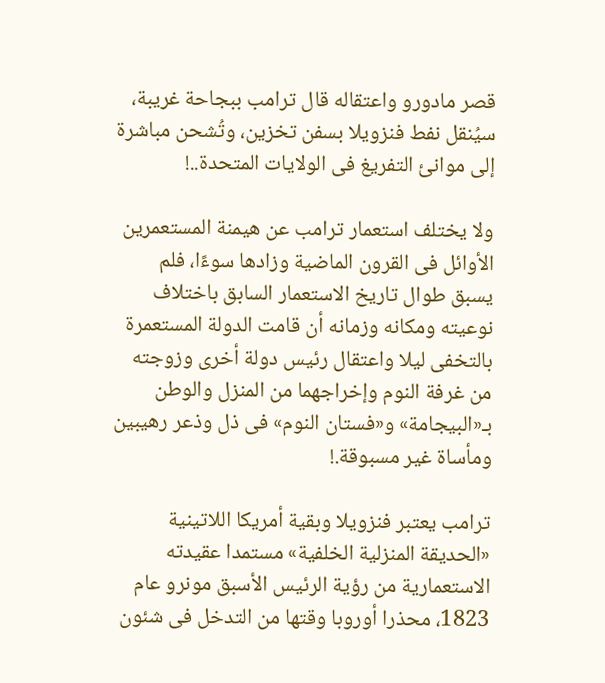قصر مادورو واعتقاله قال ترامب ببجاحة غريبة، سيُنقل نفط فنزويلا بسفن تخزين، وتُشحن مباشرة إلى موانئ التفريغ فى الولايات المتحدة..!

ولا يختلف استعمار ترامب عن هيمنة المستعمرين الأوائل فى القرون الماضية وزادها سوءًا، فلم يسبق طوال تاريخ الاستعمار السابق باختلاف نوعيته ومكانه وزمانه أن قامت الدولة المستعمرة بالتخفى ليلا واعتقال رئيس دولة أخرى وزوجته من غرفة النوم وإخراجهما من المنزل والوطن بـ«البيجامة» و«فستان النوم» فى ذل وذعر رهيبين ومأساة غير مسبوقة.!

ترامب يعتبر فنزويلا وبقية أمريكا اللاتينية «الحديقة المنزلية الخلفية» مستمدا عقيدته الاستعمارية من رؤية الرئيس الأسبق مونرو عام 1823، محذرا أوروبا وقتها من التدخل فى شئون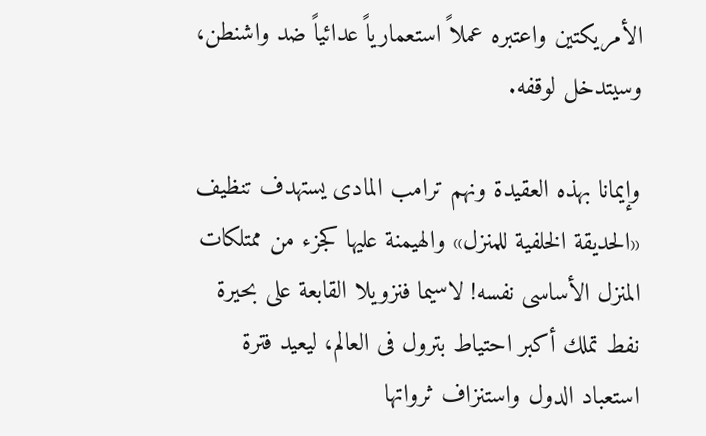الأمريكتين واعتبره عملاً استعمارياً عدائياً ضد واشنطن، وسيتدخل لوقفه.

وإيمانا بهذه العقيدة ونهم ترامب المادى يستهدف تنظيف «الحديقة الخلفية للمنزل» والهيمنة عليها كجزء من ممتلكات المنزل الأساسى نفسه! لاسيما فنزويلا القابعة على بحيرة نفط تملك أكبر احتياط بترول فى العالم، ليعيد فترة استعباد الدول واستنزاف ثرواتها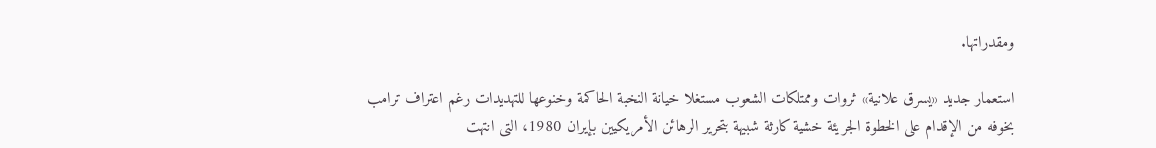ومقدراتها.

استعمار جديد «يسرق علانية» ثروات وممتلكات الشعوب مستغلا خيانة النخبة الحاكمة وخنوعها للتهديدات رغم اعتراف ترامب بخوفه من الإقدام على الخطوة الجريئة خشية كارثة شبيهة بتحرير الرهائن الأمريكيين بإيران 1980، التى انتهت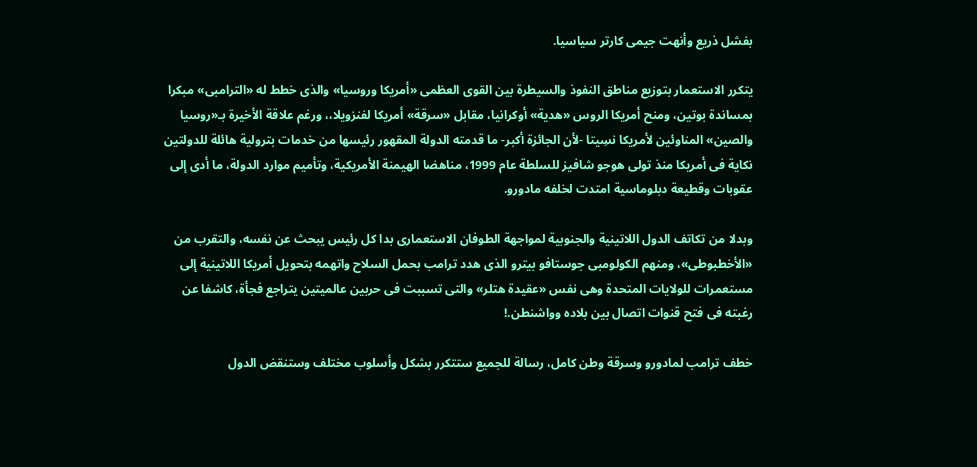بفشل ذريع وأنهت جيمى كارتر سياسيا.

يتكرر الاستعمار بتوزيع مناطق النفوذ والسيطرة بين القوى العظمى «أمريكا وروسيا» والذى خطط له «الترامبى» مبكرا بمساندة بوتين، ومنح أمريكا الروس «هدية» أوكرانيا، مقابل «سرقة» أمريكا لفنزويلا،، ورغم علاقة الأخيرة بـ«روسيا والصين» المناوئين لأمريكا نسِيتا -لأن الجائزة أكبر- ما قدمته الدولة المقهور رئيسها من خدمات بترولية هائلة للدولتين نكاية فى أمريكا منذ تولى هوجو شافيز للسلطة عام 1999، مناهضا الهيمنة الأمريكية، وتأميم موارد الدولة، ما أدى إلى عقوبات وقطيعة دبلوماسية امتدت لخلفه مادورو.

وبدلا من تكاتف الدول اللاتينية والجنوبية لمواجهة الطوفان الاستعمارى بدا كل رئيس يبحث عن نفسه، والتقرب من «الأخطبوطى»، ومنهم الكولومبى جوستافو بيترو الذى هدد ترامب بحمل السلاح واتهمه بتحويل أمريكا اللاتينية إلى مستعمرات للولايات المتحدة وهى نفس «عقيدة هتلر» والتى تسببت فى حربين عالميتين يتراجع فجأة، كاشفا عن رغبته فى فتح قنوات اتصال بين بلاده وواشنطن.!

خطف ترامب لمادورو وسرقة وطن كامل، رسالة للجميع ستتكرر بشكل وأسلوب مختلف وستنقض الدول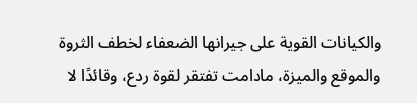والكيانات القوية على جيرانها الضعفاء لخطف الثروة والموقع والميزة، مادامت تفتقر لقوة ردع، وقائدًا لا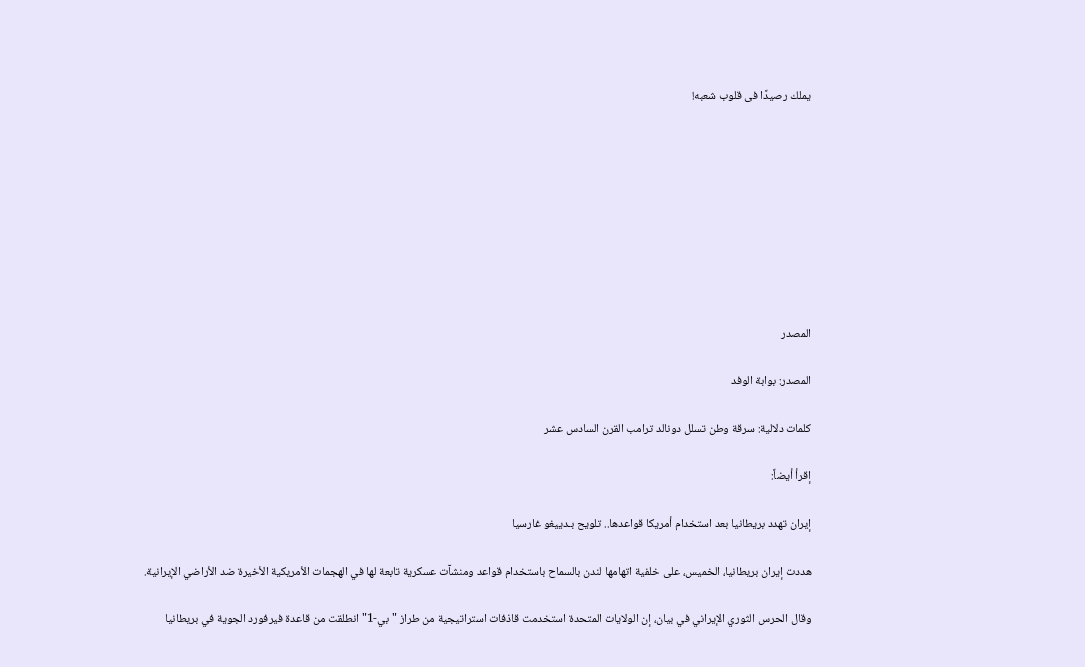يملك رصيدًا فى قلوب شعبه!









المصدر

المصدر: بوابة الوفد

كلمات دلالية: سرقة وطن تسلل دونالد ترامب القرن السادس عشر

إقرأ أيضاً:

إيران تهدد بريطانيا بعد استخدام أمريكا قواعدها.. تلويح بـدييغو غارسيا

هددت إيران بريطانيا، الخميس، على خلفية اتهامها لندن بالسماح باستخدام قواعد ومنشآت عسكرية تابعة لها في الهجمات الأمريكية الأخيرة ضد الأراضي الإيرانية.

وقال الحرس الثوري الإيراني في بيان، إن الولايات المتحدة استخدمت قاذفات استراتيجية من طراز "بي-1" انطلقت من قاعدة فيرفورد الجوية في بريطانيا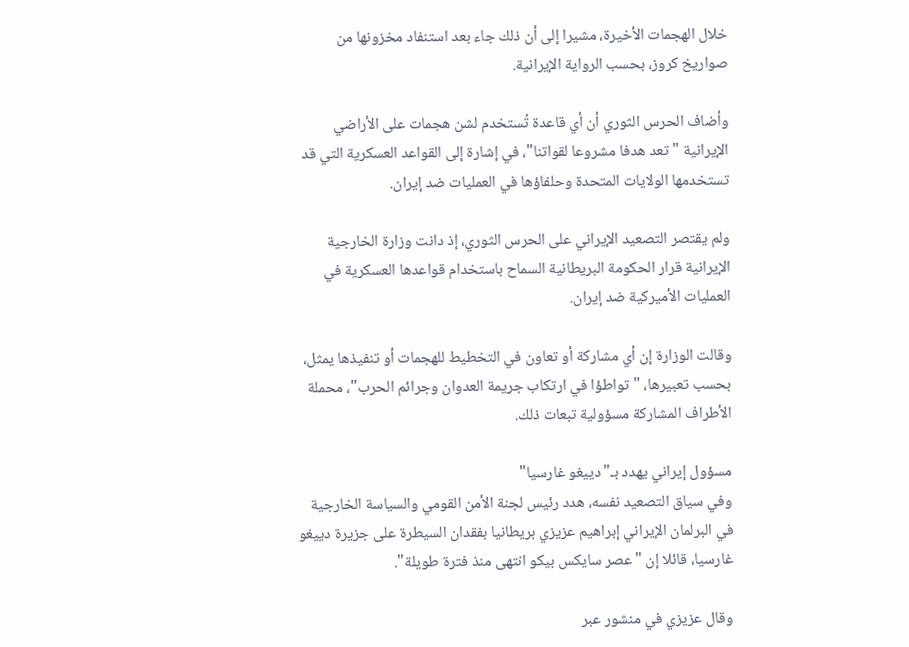خلال الهجمات الأخيرة، مشيرا إلى أن ذلك جاء بعد استنفاد مخزونها من صواريخ كروز، بحسب الرواية الإيرانية.

وأضاف الحرس الثوري أن أي قاعدة تُستخدم لشن هجمات على الأراضي الإيرانية "تعد هدفا مشروعا لقواتنا"، في إشارة إلى القواعد العسكرية التي قد تستخدمها الولايات المتحدة وحلفاؤها في العمليات ضد إيران.

ولم يقتصر التصعيد الإيراني على الحرس الثوري، إذ دانت وزارة الخارجية الإيرانية قرار الحكومة البريطانية السماح باستخدام قواعدها العسكرية في العمليات الأميركية ضد إيران.

وقالت الوزارة إن أي مشاركة أو تعاون في التخطيط للهجمات أو تنفيذها يمثل، بحسب تعبيرها، "تواطؤا في ارتكاب جريمة العدوان وجرائم الحرب"، محملة الأطراف المشاركة مسؤولية تبعات ذلك.

مسؤول إيراني يهدد بـ"دييغو غارسيا"
وفي سياق التصعيد نفسه، هدد رئيس لجنة الأمن القومي والسياسة الخارجية في البرلمان الإيراني إبراهيم عزيزي بريطانيا بفقدان السيطرة على جزيرة دييغو غارسيا، قائلا إن "عصر سايكس بيكو انتهى منذ فترة طويلة".

وقال عزيزي في منشور عبر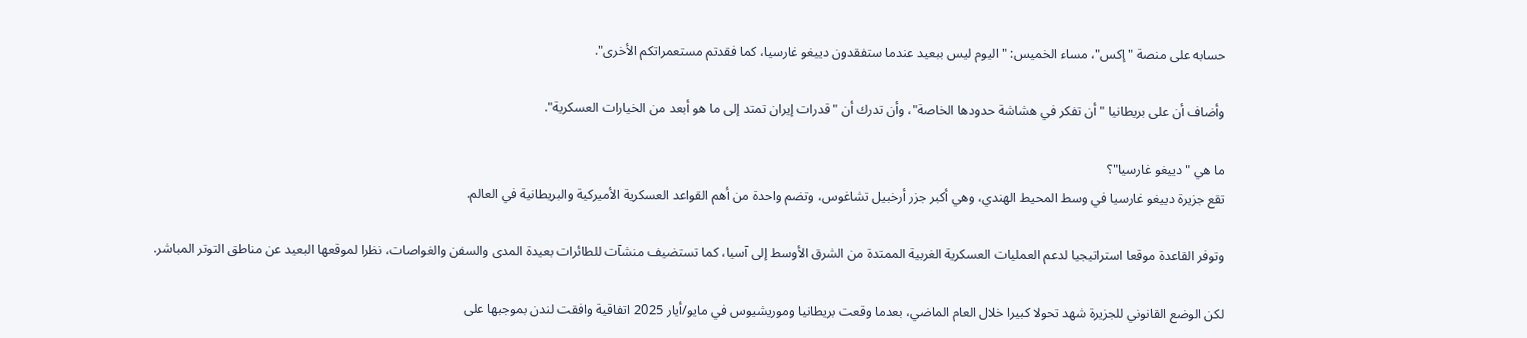حسابه على منصة "إكس"، مساء الخميس: "اليوم ليس ببعيد عندما ستفقدون دييغو غارسيا، كما فقدتم مستعمراتكم الأخرى".

وأضاف أن على بريطانيا "أن تفكر في هشاشة حدودها الخاصة"، وأن تدرك أن "قدرات إيران تمتد إلى ما هو أبعد من الخيارات العسكرية".

ما هي "دييغو غارسيا"؟
تقع جزيرة دييغو غارسيا في وسط المحيط الهندي، وهي أكبر جزر أرخبيل تشاغوس، وتضم واحدة من أهم القواعد العسكرية الأميركية والبريطانية في العالم.

وتوفر القاعدة موقعا استراتيجيا لدعم العمليات العسكرية الغربية الممتدة من الشرق الأوسط إلى آسيا، كما تستضيف منشآت للطائرات بعيدة المدى والسفن والغواصات، نظرا لموقعها البعيد عن مناطق التوتر المباشر.

لكن الوضع القانوني للجزيرة شهد تحولا كبيرا خلال العام الماضي، بعدما وقعت بريطانيا وموريشيوس في مايو/أيار 2025 اتفاقية وافقت لندن بموجبها على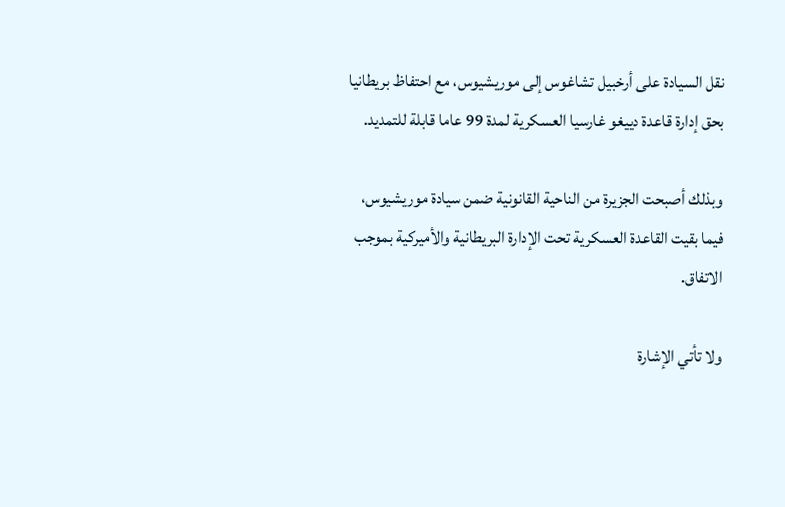نقل السيادة على أرخبيل تشاغوس إلى موريشيوس، مع احتفاظ بريطانيا بحق إدارة قاعدة دييغو غارسيا العسكرية لمدة 99 عاما قابلة للتمديد.

وبذلك أصبحت الجزيرة من الناحية القانونية ضمن سيادة موريشيوس، فيما بقيت القاعدة العسكرية تحت الإدارة البريطانية والأميركية بموجب الاتفاق.

ولا تأتي الإشارة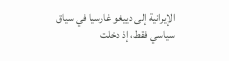الإيرانية إلى دييغو غارسيا في سياق سياسي فقط، إذ دخلت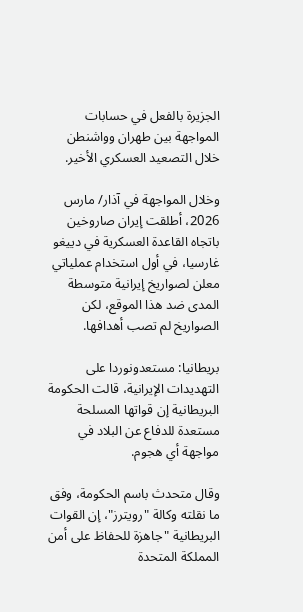الجزيرة بالفعل في حسابات المواجهة بين طهران وواشنطن خلال التصعيد العسكري الأخير.

وخلال المواجهة في آذار/ مارس 2026، أطلقت إيران صاروخين باتجاه القاعدة العسكرية في دييغو غارسيا، في أول استخدام عملياتي معلن لصواريخ إيرانية متوسطة المدى ضد هذا الموقع، لكن الصواريخ لم تصب أهدافها.

بريطانيا: مستعدونوردا على التهديدات الإيرانية، قالت الحكومة البريطانية إن قواتها المسلحة مستعدة للدفاع عن البلاد في مواجهة أي هجوم.

وقال متحدث باسم الحكومة، وفق ما نقلته وكالة "رويترز"، إن القوات البريطانية "جاهزة للحفاظ على أمن المملكة المتحدة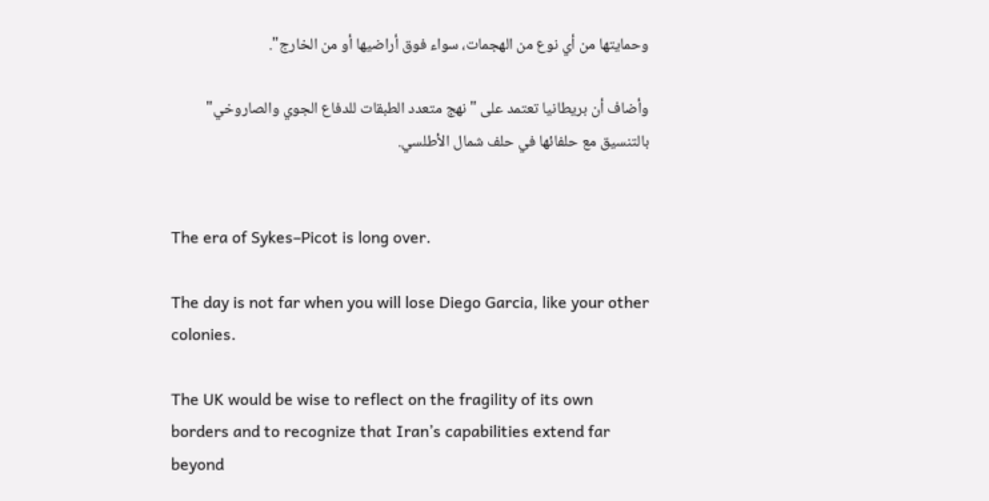وحمايتها من أي نوع من الهجمات، سواء فوق أراضيها أو من الخارج".

وأضاف أن بريطانيا تعتمد على "نهج متعدد الطبقات للدفاع الجوي والصاروخي" بالتنسيق مع حلفائها في حلف شمال الأطلسي.


The era of Sykes–Picot is long over.

The day is not far when you will lose Diego Garcia, like your other colonies.

The UK would be wise to reflect on the fragility of its own borders and to recognize that Iran’s capabilities extend far beyond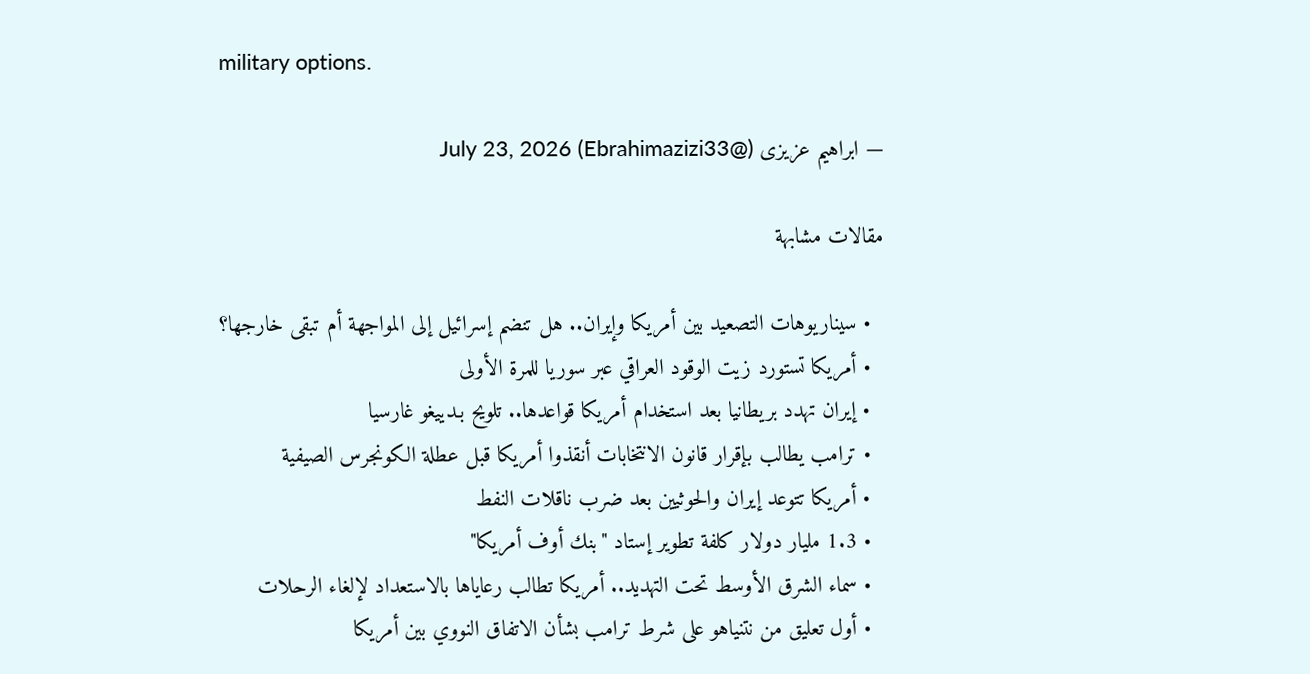military options.

— ابراهیم عزیزی (@Ebrahimazizi33) July 23, 2026

مقالات مشابهة

  • سيناريوهات التصعيد بين أمريكا وإيران.. هل تنضم إسرائيل إلى المواجهة أم تبقى خارجها؟
  • أمريكا تستورد زيت الوقود العراقي عبر سوريا للمرة الأولى
  • إيران تهدد بريطانيا بعد استخدام أمريكا قواعدها.. تلويح بـدييغو غارسيا
  • ترامب يطالب بإقرار قانون الانتخابات أنقذوا أمريكا قبل عطلة الكونجرس الصيفية
  • أمريكا تتوعد إيران والحوثيين بعد ضرب ناقلات النفط
  • 1.3 مليار دولار كلفة تطوير إستاد "بنك أوف أمريكا"
  • سماء الشرق الأوسط تحت التهديد.. أمريكا تطالب رعاياها بالاستعداد لإلغاء الرحلات
  • أول تعليق من نتنياهو على شرط ترامب بشأن الاتفاق النووي بين أمريكا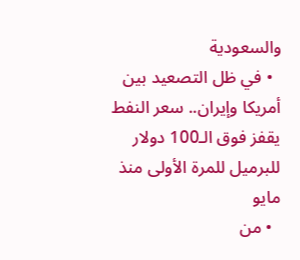والسعودية
  • في ظل التصعيد بين أمريكا وإيران.. سعر النفط يقفز فوق الـ100 دولار للبرميل للمرة الأولى منذ مايو
  • من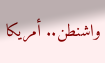واشنطن.. أمريكا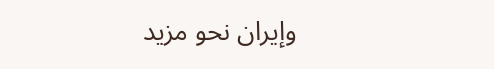وإيران نحو مزيد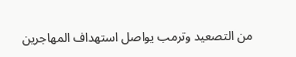من التصعيد وترمب يواصل استهداف المهاجرين